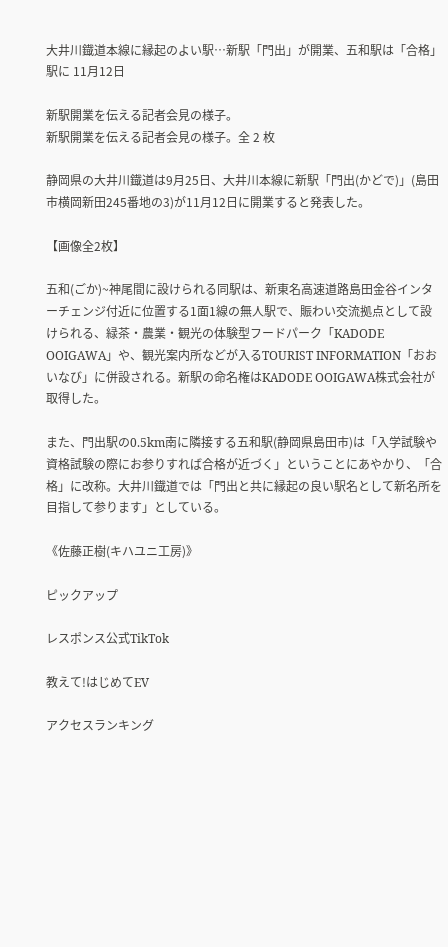大井川鐡道本線に縁起のよい駅…新駅「門出」が開業、五和駅は「合格」駅に 11月12日

新駅開業を伝える記者会見の様子。
新駅開業を伝える記者会見の様子。全 2 枚

静岡県の大井川鐡道は9月25日、大井川本線に新駅「門出(かどで)」(島田市横岡新田245番地の3)が11月12日に開業すると発表した。

【画像全2枚】

五和(ごか)~神尾間に設けられる同駅は、新東名高速道路島田金谷インターチェンジ付近に位置する1面1線の無人駅で、賑わい交流拠点として設けられる、緑茶・農業・観光の体験型フードパーク「KADODE OOIGAWA」や、観光案内所などが入るTOURIST INFORMATION「おおいなび」に併設される。新駅の命名権はKADODE OOIGAWA株式会社が取得した。

また、門出駅の0.5km南に隣接する五和駅(静岡県島田市)は「入学試験や資格試験の際にお参りすれば合格が近づく」ということにあやかり、「合格」に改称。大井川鐡道では「門出と共に縁起の良い駅名として新名所を目指して参ります」としている。

《佐藤正樹(キハユニ工房)》

ピックアップ

レスポンス公式TikTok

教えて!はじめてEV

アクセスランキング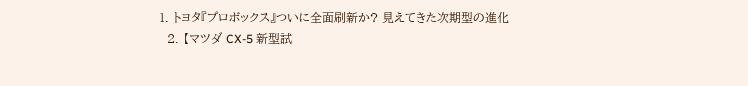1. トヨタ『プロボックス』ついに全面刷新か? 見えてきた次期型の進化
  2. 【マツダ CX-5 新型試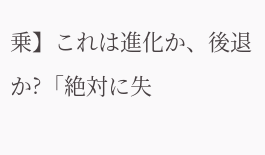乗】これは進化か、後退か?「絶対に失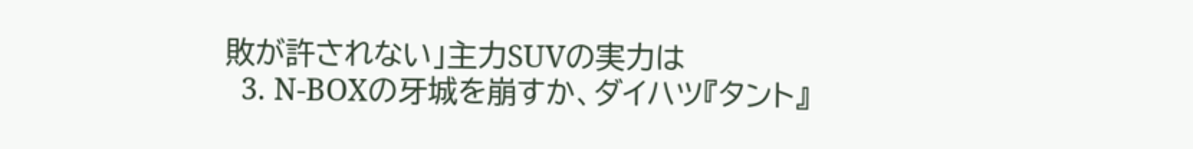敗が許されない」主力SUVの実力は
  3. N-BOXの牙城を崩すか、ダイハツ『タント』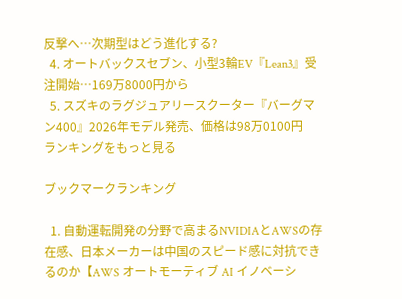反撃へ…次期型はどう進化する?
  4. オートバックスセブン、小型3輪EV『Lean3』受注開始…169万8000円から
  5. スズキのラグジュアリースクーター『バーグマン400』2026年モデル発売、価格は98万0100円
ランキングをもっと見る

ブックマークランキング

  1. 自動運転開発の分野で高まるNVIDIAとAWSの存在感、日本メーカーは中国のスピード感に対抗できるのか【AWS オートモーティブ AI イノベーシ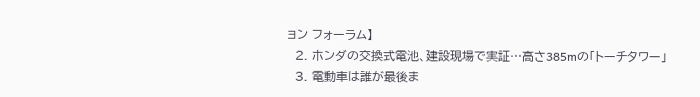ョン フォーラム】
  2. ホンダの交換式電池、建設現場で実証…高さ385mの「トーチタワー」
  3. 電動車は誰が最後ま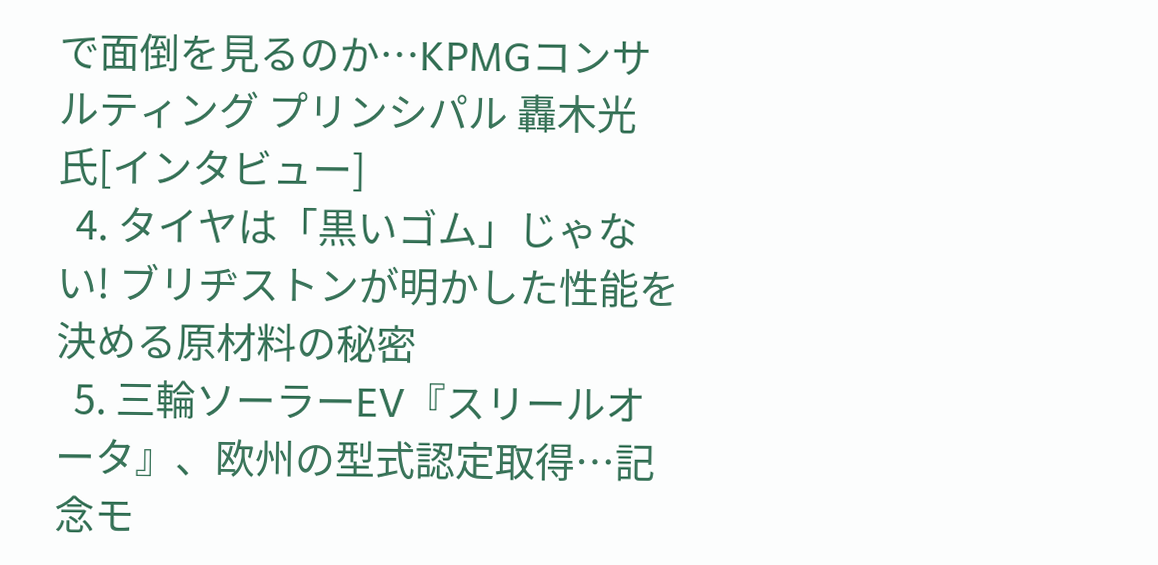で面倒を見るのか…KPMGコンサルティング プリンシパル 轟木光 氏[インタビュー]
  4. タイヤは「黒いゴム」じゃない! ブリヂストンが明かした性能を決める原材料の秘密
  5. 三輪ソーラーEV『スリールオータ』、欧州の型式認定取得…記念モ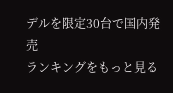デルを限定30台で国内発売
ランキングをもっと見る